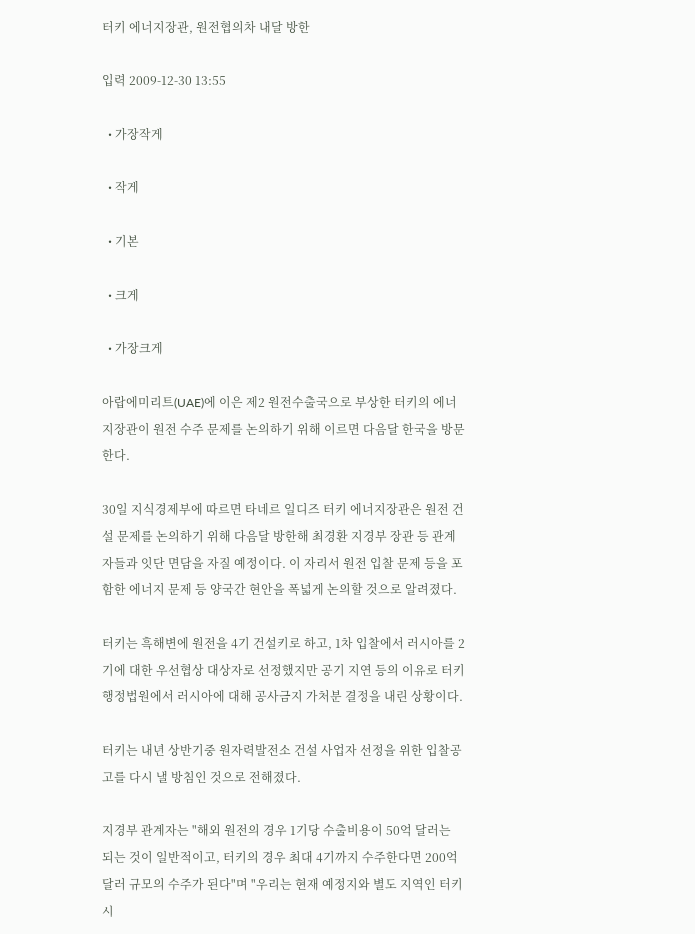터키 에너지장관, 원전협의차 내달 방한

입력 2009-12-30 13:55

  • 가장작게

  • 작게

  • 기본

  • 크게

  • 가장크게

아랍에미리트(UAE)에 이은 제2 원전수출국으로 부상한 터키의 에너지장관이 원전 수주 문제를 논의하기 위해 이르면 다음달 한국을 방문한다.

30일 지식경제부에 따르면 타네르 일디즈 터키 에너지장관은 원전 건설 문제를 논의하기 위해 다음달 방한해 최경환 지경부 장관 등 관계자들과 잇단 면담을 자질 예정이다. 이 자리서 원전 입찰 문제 등을 포함한 에너지 문제 등 양국간 현안을 폭넓게 논의할 것으로 알려졌다.

터키는 흑해변에 원전을 4기 건설키로 하고, 1차 입찰에서 러시아를 2기에 대한 우선협상 대상자로 선정했지만 공기 지연 등의 이유로 터키 행정법원에서 러시아에 대해 공사금지 가처분 결정을 내린 상황이다.

터키는 내년 상반기중 원자력발전소 건설 사업자 선정을 위한 입찰공고를 다시 낼 방침인 것으로 전해졌다.

지경부 관계자는 "해외 원전의 경우 1기당 수출비용이 50억 달러는 되는 것이 일반적이고, 터키의 경우 최대 4기까지 수주한다면 200억달러 규모의 수주가 된다"며 "우리는 현재 예정지와 별도 지역인 터키 시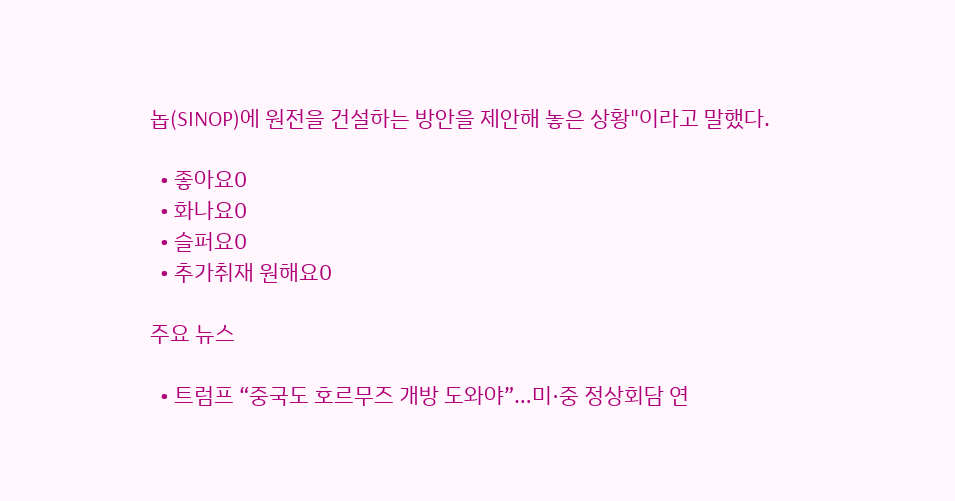놉(SINOP)에 원전을 건설하는 방안을 제안해 놓은 상황"이라고 말했다.

  • 좋아요0
  • 화나요0
  • 슬퍼요0
  • 추가취재 원해요0

주요 뉴스

  • 트럼프 “중국도 호르무즈 개방 도와야”…미·중 정상회담 연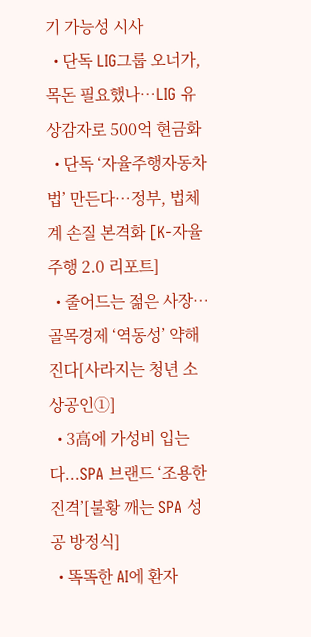기 가능성 시사
  • 단독 LIG그룹 오너가, 목돈 필요했나…LIG 유상감자로 500억 현금화
  • 단독 ‘자율주행자동차법’ 만든다…정부, 법체계 손질 본격화 [K-자율주행 2.0 리포트]
  • 줄어드는 젊은 사장…골목경제 ‘역동성’ 약해진다[사라지는 청년 소상공인①]
  • 3高에 가성비 입는다...SPA 브랜드 ‘조용한 진격’[불황 깨는 SPA 성공 방정식]
  • 똑똑한 AI에 환자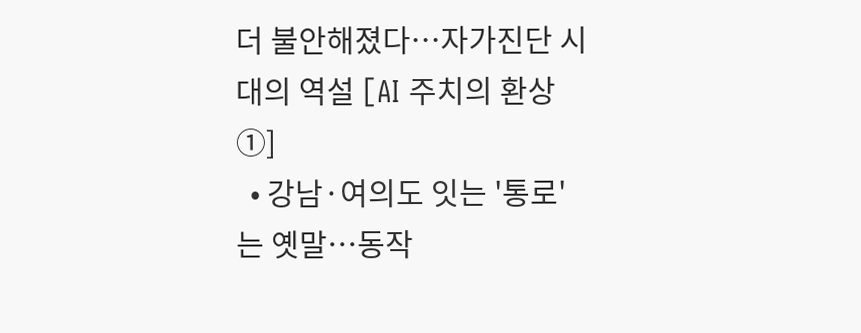더 불안해졌다…자가진단 시대의 역설 [AI 주치의 환상 ①]
  • 강남·여의도 잇는 '통로'는 옛말⋯동작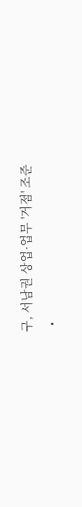구, 서남권 상업·업무 '거점' 조준
  •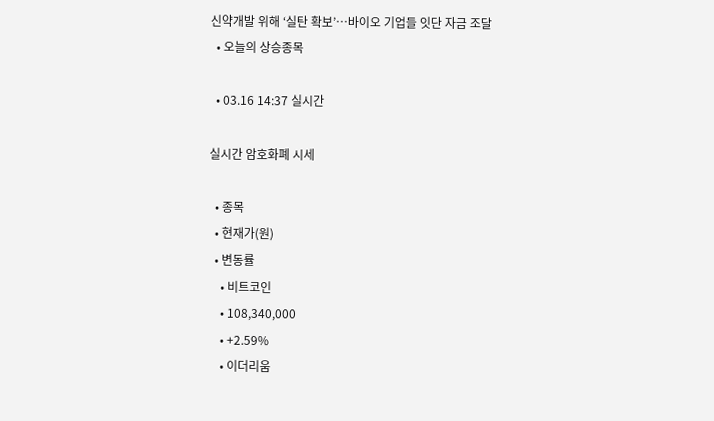신약개발 위해 ‘실탄 확보’…바이오 기업들 잇단 자금 조달
  • 오늘의 상승종목

  • 03.16 14:37 실시간

실시간 암호화폐 시세

  • 종목
  • 현재가(원)
  • 변동률
    • 비트코인
    • 108,340,000
    • +2.59%
    • 이더리움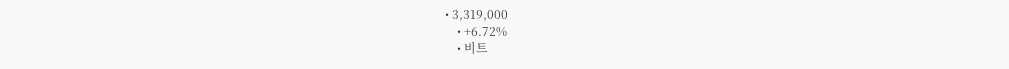• 3,319,000
    • +6.72%
    • 비트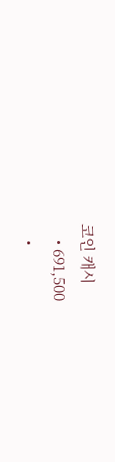코인 캐시
    • 691,500
    •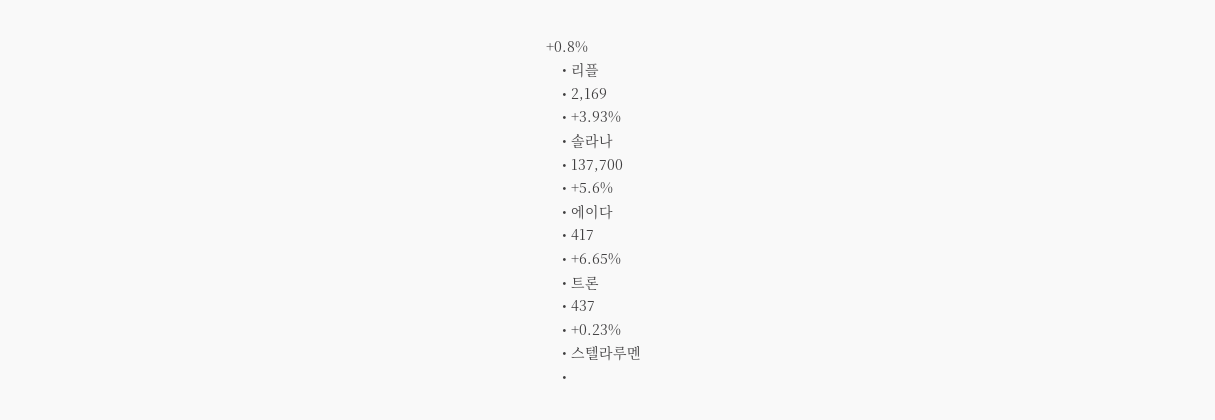+0.8%
    • 리플
    • 2,169
    • +3.93%
    • 솔라나
    • 137,700
    • +5.6%
    • 에이다
    • 417
    • +6.65%
    • 트론
    • 437
    • +0.23%
    • 스텔라루멘
    •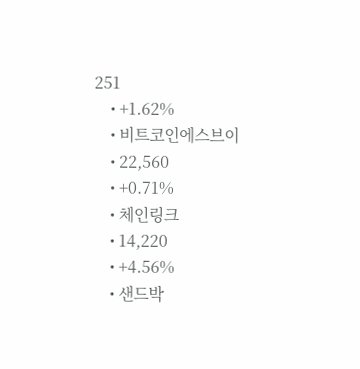251
    • +1.62%
    • 비트코인에스브이
    • 22,560
    • +0.71%
    • 체인링크
    • 14,220
    • +4.56%
    • 샌드박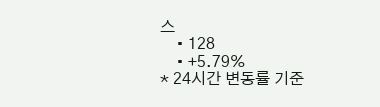스
    • 128
    • +5.79%
* 24시간 변동률 기준